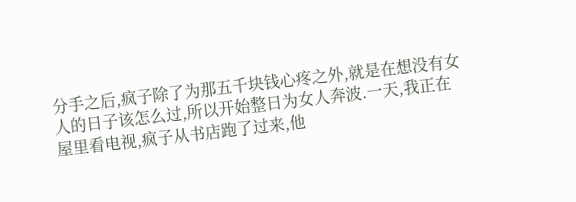分手之后,疯子除了为那五千块钱心疼之外,就是在想没有女人的日子该怎么过,所以开始整日为女人奔波.一天,我正在屋里看电视,疯子从书店跑了过来,他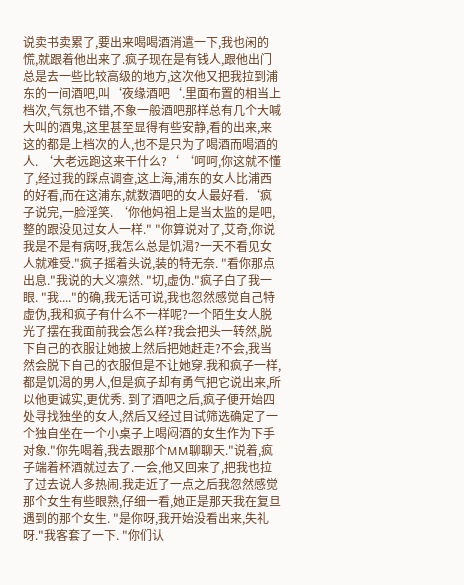说卖书卖累了,要出来喝喝酒消遣一下,我也闲的慌,就跟着他出来了.疯子现在是有钱人,跟他出门总是去一些比较高级的地方,这次他又把我拉到浦东的一间酒吧,叫‘夜缘酒吧‘.里面布置的相当上档次,气氛也不错,不象一般酒吧那样总有几个大喊大叫的酒鬼,这里甚至显得有些安静,看的出来,来这的都是上档次的人,也不是只为了喝酒而喝酒的人. ‘大老远跑这来干什么?‘ ‘呵呵,你这就不懂了,经过我的踩点调查,这上海,浦东的女人比浦西的好看,而在这浦东,就数酒吧的女人最好看.‘疯子说完,一脸淫笑. ‘你他妈祖上是当太监的是吧,整的跟没见过女人一样." "你算说对了,艾奇,你说我是不是有病呀,我怎么总是饥渴?一天不看见女人就难受."疯子摇着头说,装的特无奈. "看你那点出息."我说的大义凛然. "切,虚伪."疯子白了我一眼. "我...."的确,我无话可说,我也忽然感觉自己特虚伪,我和疯子有什么不一样呢?一个陌生女人脱光了摆在我面前我会怎么样?我会把头一转然,脱下自己的衣服让她披上然后把她赶走?不会,我当然会脱下自己的衣服但是不让她穿.我和疯子一样,都是饥渴的男人,但是疯子却有勇气把它说出来,所以他更诚实,更优秀. 到了酒吧之后,疯子便开始四处寻找独坐的女人,然后又经过目试筛选确定了一个独自坐在一个小桌子上喝闷酒的女生作为下手对象."你先喝着,我去跟那个MM聊聊天."说着,疯子端着杯酒就过去了.一会,他又回来了,把我也拉了过去说人多热闹.我走近了一点之后我忽然感觉那个女生有些眼熟,仔细一看,她正是那天我在复旦遇到的那个女生. "是你呀,我开始没看出来,失礼呀."我客套了一下. "你们认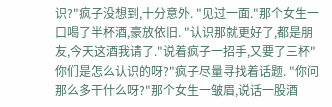识?"疯子没想到,十分意外. "见过一面."那个女生一口喝了半杯酒,豪放依旧. "认识那就更好了,都是朋友,今天这酒我请了."说着疯子一招手,又要了三杯"你们是怎么认识的呀?"疯子尽量寻找着话题. "你问那么多干什么呀?"那个女生一皱眉,说话一股酒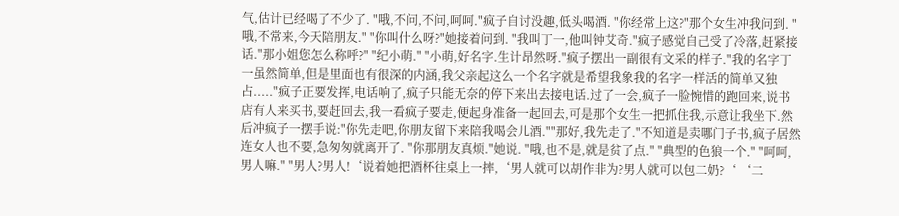气,估计已经喝了不少了. "哦,不问,不问,呵呵."疯子自讨没趣,低头喝酒. "你经常上这?"那个女生冲我问到. "哦,不常来,今天陪朋友." "你叫什么呀?"她接着问到. "我叫丁一,他叫钟艾奇."疯子感觉自己受了冷落,赶紧接话."那小姐您怎么称呼?" "纪小萌." "小萌,好名字.生计昂然呀."疯子摆出一副很有文采的样子."我的名字丁一虽然简单,但是里面也有很深的内涵,我父亲起这么一个名字就是希望我象我的名字一样活的简单又独占....."疯子正要发挥,电话响了,疯子只能无奈的停下来出去接电话.过了一会,疯子一脸惋惜的跑回来,说书店有人来买书,要赶回去,我一看疯子要走,便起身准备一起回去,可是那个女生一把抓住我,示意让我坐下.然后冲疯子一摆手说:"你先走吧,你朋友留下来陪我喝会儿酒.""那好,我先走了."不知道是卖哪门子书,疯子居然连女人也不要,急匆匆就离开了. "你那朋友真烦."她说. "哦,也不是,就是贫了点." "典型的色狼一个." "呵呵,男人嘛." "男人?男人!‘说着她把酒杯往桌上一摔,‘男人就可以胡作非为?男人就可以包二奶?‘ ‘二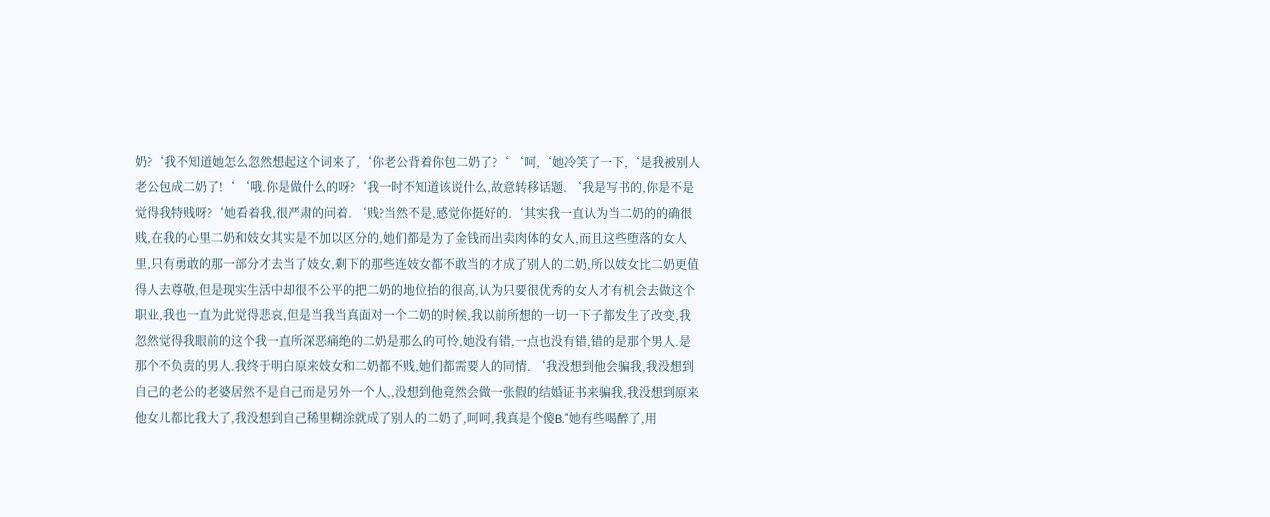奶?‘我不知道她怎么忽然想起这个词来了,‘你老公背着你包二奶了?‘ ‘呵,‘她冷笑了一下,‘是我被别人老公包成二奶了!‘ ‘哦.你是做什么的呀?‘我一时不知道该说什么,故意转移话题. ‘我是写书的,你是不是觉得我特贱呀?‘她看着我,很严肃的问着. ‘贱?当然不是,感觉你挺好的.‘其实我一直认为当二奶的的确很贱,在我的心里二奶和妓女其实是不加以区分的,她们都是为了金钱而出卖肉体的女人,而且这些堕落的女人里,只有勇敢的那一部分才去当了妓女,剩下的那些连妓女都不敢当的才成了别人的二奶,所以妓女比二奶更值得人去尊敬,但是现实生活中却很不公平的把二奶的地位抬的很高,认为只要很优秀的女人才有机会去做这个职业,我也一直为此觉得悲哀,但是当我当真面对一个二奶的时候,我以前所想的一切一下子都发生了改变,我忽然觉得我眼前的这个我一直所深恶痛绝的二奶是那么的可怜,她没有错,一点也没有错,错的是那个男人.是那个不负责的男人.我终于明白原来妓女和二奶都不贱,她们都需要人的同情. ‘我没想到他会骗我,我没想到自己的老公的老婆居然不是自己而是另外一个人,,没想到他竟然会做一张假的结婚证书来骗我,我没想到原来他女儿都比我大了,我没想到自己稀里糊涂就成了别人的二奶了,呵呵,我真是个傻B."她有些喝醉了,用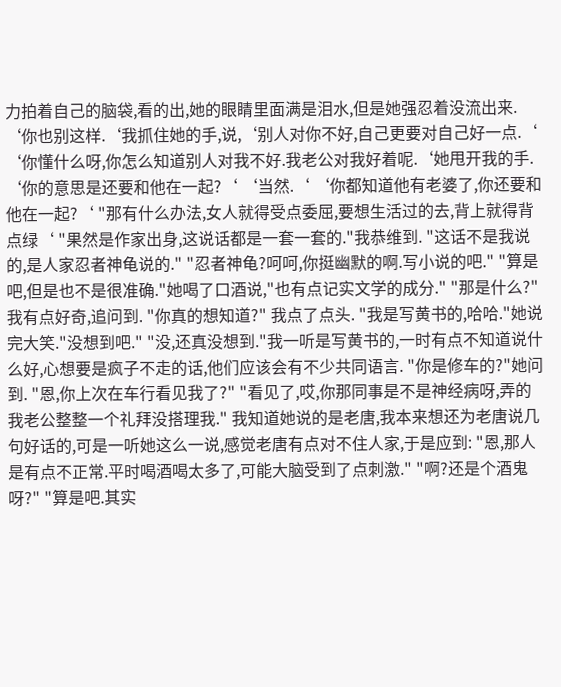力拍着自己的脑袋,看的出,她的眼睛里面满是泪水,但是她强忍着没流出来. ‘你也别这样.‘我抓住她的手,说,‘别人对你不好,自己更要对自己好一点.‘ ‘你懂什么呀,你怎么知道别人对我不好.我老公对我好着呢.‘她甩开我的手. ‘你的意思是还要和他在一起?‘ ‘当然.‘ ‘你都知道他有老婆了,你还要和他在一起?‘ "那有什么办法,女人就得受点委屈,要想生活过的去,背上就得背点绿‘ "果然是作家出身,这说话都是一套一套的."我恭维到. "这话不是我说的,是人家忍者神龟说的." "忍者神龟?呵呵,你挺幽默的啊.写小说的吧." "算是吧,但是也不是很准确."她喝了口酒说,"也有点记实文学的成分." "那是什么?"我有点好奇,追问到. "你真的想知道?" 我点了点头. "我是写黄书的,哈哈."她说完大笑."没想到吧." "没,还真没想到."我一听是写黄书的,一时有点不知道说什么好,心想要是疯子不走的话,他们应该会有不少共同语言. "你是修车的?"她问到. "恩,你上次在车行看见我了?" "看见了,哎,你那同事是不是神经病呀,弄的我老公整整一个礼拜没搭理我." 我知道她说的是老唐,我本来想还为老唐说几句好话的,可是一听她这么一说,感觉老唐有点对不住人家,于是应到: "恩,那人是有点不正常.平时喝酒喝太多了,可能大脑受到了点刺激." "啊?还是个酒鬼呀?" "算是吧.其实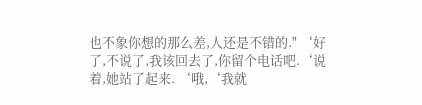也不象你想的那么差,人还是不错的." ‘好了,不说了,我该回去了,你留个电话吧.‘说着,她站了起来. ‘哦,‘我就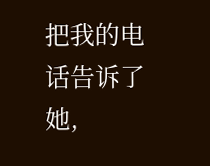把我的电话告诉了她,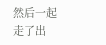然后一起走了出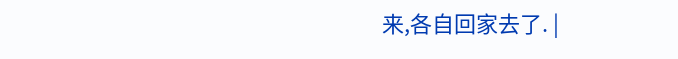来,各自回家去了. |